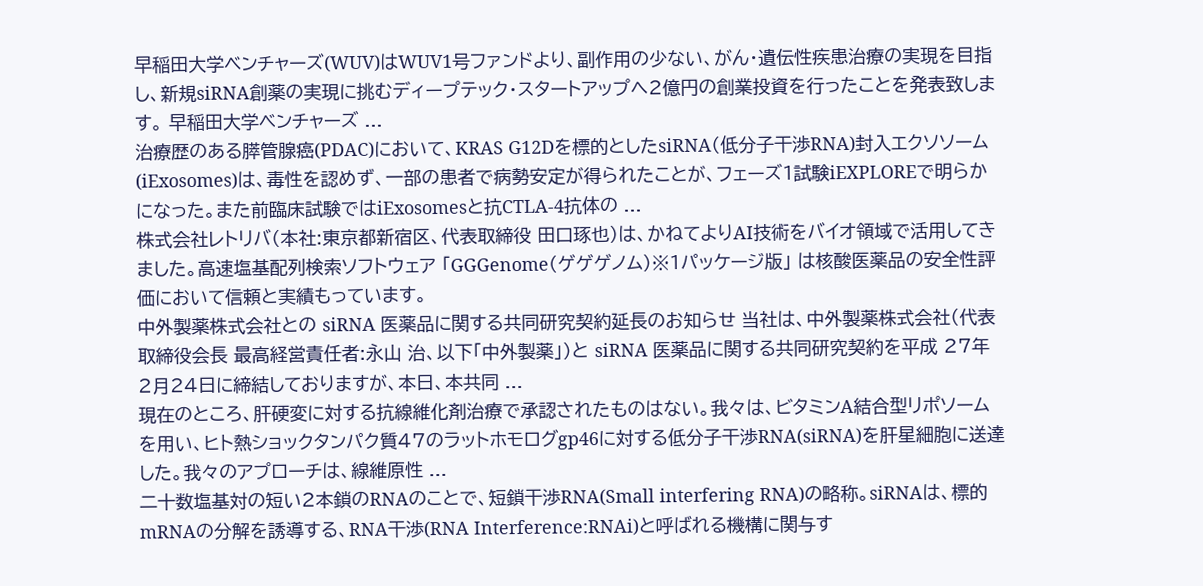早稲田大学ベンチャーズ(WUV)はWUV1号ファンドより、副作用の少ない、がん・遺伝性疾患治療の実現を目指し、新規siRNA創薬の実現に挑むディープテック・スタートアップへ2億円の創業投資を行ったことを発表致します。 早稲田大学ベンチャーズ ...
治療歴のある膵管腺癌(PDAC)において、KRAS G12Dを標的としたsiRNA(低分子干渉RNA)封入エクソソーム(iExosomes)は、毒性を認めず、一部の患者で病勢安定が得られたことが、フェーズ1試験iEXPLOREで明らかになった。また前臨床試験ではiExosomesと抗CTLA-4抗体の ...
株式会社レトリバ(本社:東京都新宿区、代表取締役 田口琢也)は、かねてよりAI技術をバイオ領域で活用してきました。高速塩基配列検索ソフトウェア 「GGGenome(ゲゲゲノム)※1パッケージ版」 は核酸医薬品の安全性評価において信頼と実績もっています。
中外製薬株式会社との siRNA 医薬品に関する共同研究契約延長のお知らせ 当社は、中外製薬株式会社(代表取締役会長 最高経営責任者:永山 治、以下「中外製薬」)と siRNA 医薬品に関する共同研究契約を平成 27年2月24日に締結しておりますが、本日、本共同 ...
現在のところ、肝硬変に対する抗線維化剤治療で承認されたものはない。我々は、ビタミンA結合型リポソームを用い、ヒト熱ショックタンパク質47のラットホモログgp46に対する低分子干渉RNA(siRNA)を肝星細胞に送達した。我々のアプローチは、線維原性 ...
二十数塩基対の短い2本鎖のRNAのことで、短鎖干渉RNA(Small interfering RNA)の略称。siRNAは、標的mRNAの分解を誘導する、RNA干渉(RNA Interference:RNAi)と呼ばれる機構に関与す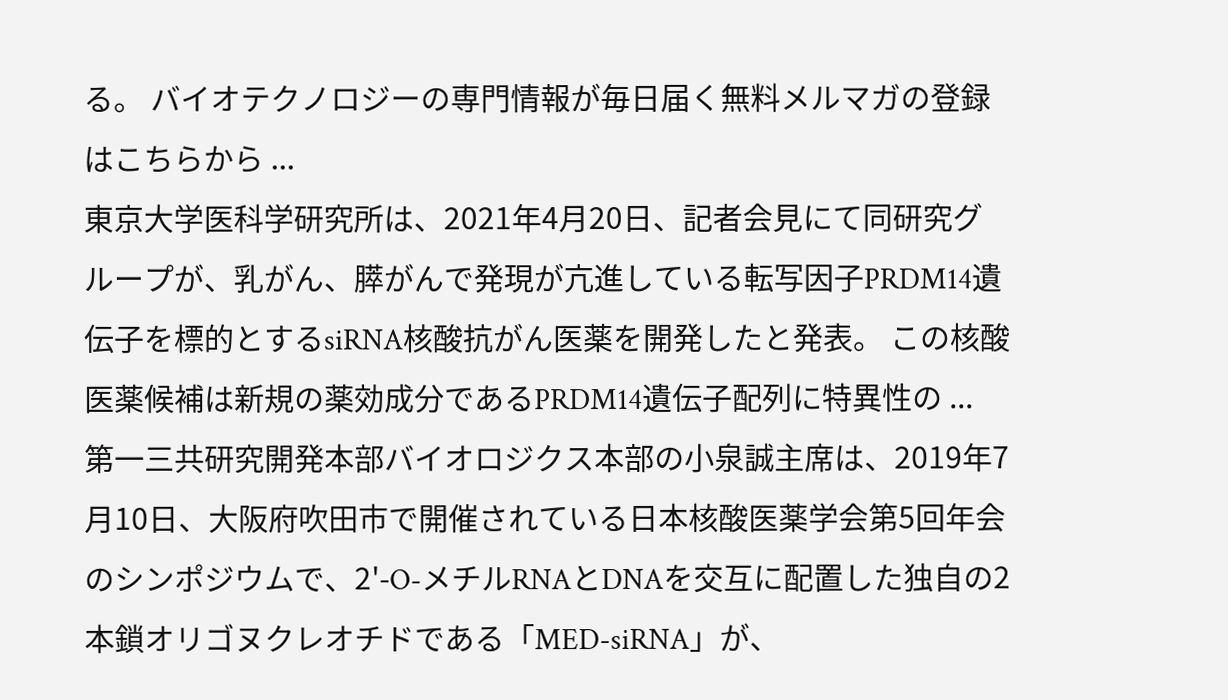る。 バイオテクノロジーの専門情報が毎日届く無料メルマガの登録はこちらから ...
東京大学医科学研究所は、2021年4月20日、記者会見にて同研究グループが、乳がん、膵がんで発現が亢進している転写因子PRDM14遺伝子を標的とするsiRNA核酸抗がん医薬を開発したと発表。 この核酸医薬候補は新規の薬効成分であるPRDM14遺伝子配列に特異性の ...
第一三共研究開発本部バイオロジクス本部の小泉誠主席は、2019年7月10日、大阪府吹田市で開催されている日本核酸医薬学会第5回年会のシンポジウムで、2'-O-メチルRNAとDNAを交互に配置した独自の2本鎖オリゴヌクレオチドである「MED-siRNA」が、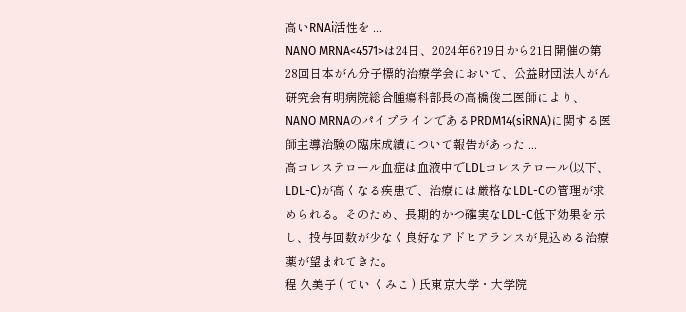高いRNAi活性を ...
NANO MRNA<4571>は24日、2024年6?19日から21日開催の第28回日本がん分子標的治療学会において、公益財団法人がん研究会有明病院総合腫瘍科部長の高橋俊二医師により、NANO MRNAのパイプラインであるPRDM14(siRNA)に関する医師主導治験の臨床成績について報告があった ...
高コレステロール血症は血液中でLDLコレステロール(以下、LDL-C)が高くなる疾患で、治療には厳格なLDL-Cの管理が求められる。そのため、長期的かつ確実なLDL-C低下効果を示し、投与回数が少なく良好なアドヒアランスが見込める治療薬が望まれてきた。
程 久美子 ( てい くみこ ) 氏東京大学・大学院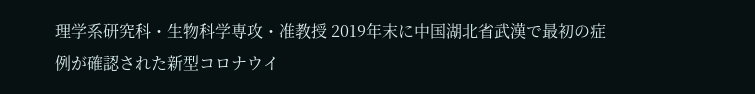理学系研究科・生物科学専攻・准教授 2019年末に中国湖北省武漢で最初の症例が確認された新型コロナウイ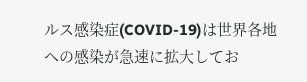ルス感染症(COVID-19)は世界各地への感染が急速に拡大してお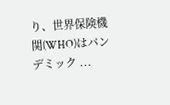り、世界保険機関(WHO)はパンデミック ...